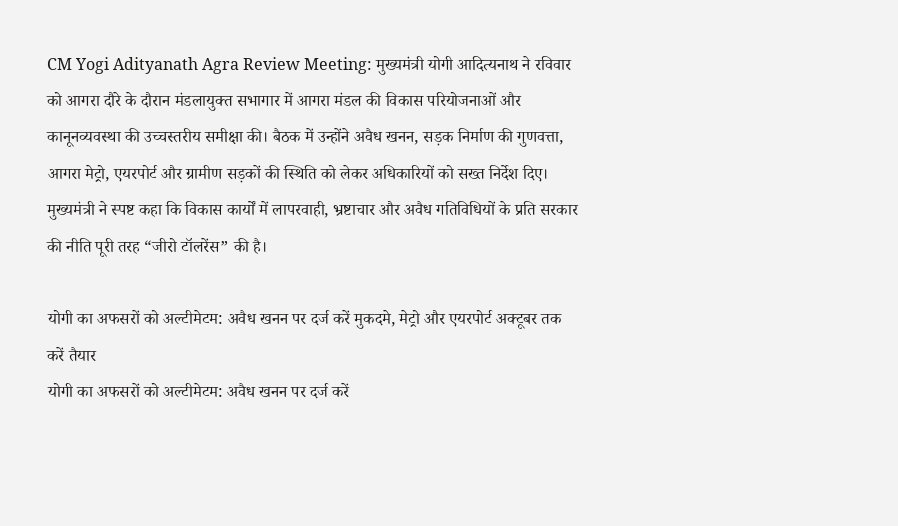CM Yogi Adityanath Agra Review Meeting: मुख्यमंत्री योगी आदित्यनाथ ने रविवार को आगरा दौरे के दौरान मंडलायुक्त सभागार में आगरा मंडल की विकास परियोजनाओं और कानूनव्यवस्था की उच्चस्तरीय समीक्षा की। बैठक में उन्होंने अवैध खनन, सड़क निर्माण की गुणवत्ता, आगरा मेट्रो, एयरपोर्ट और ग्रामीण सड़कों की स्थिति को लेकर अधिकारियों को सख्त निर्देश दिए। मुख्यमंत्री ने स्पष्ट कहा कि विकास कार्यों में लापरवाही, भ्रष्टाचार और अवैध गतिविधियों के प्रति सरकार की नीति पूरी तरह “जीरो टॉलरेंस” की है।

योगी का अफसरों को अल्टीमेटम: अवैध खनन पर दर्ज करें मुकदमे, मेट्रो और एयरपोर्ट अक्टूबर तक करें तैयार
योगी का अफसरों को अल्टीमेटम: अवैध खनन पर दर्ज करें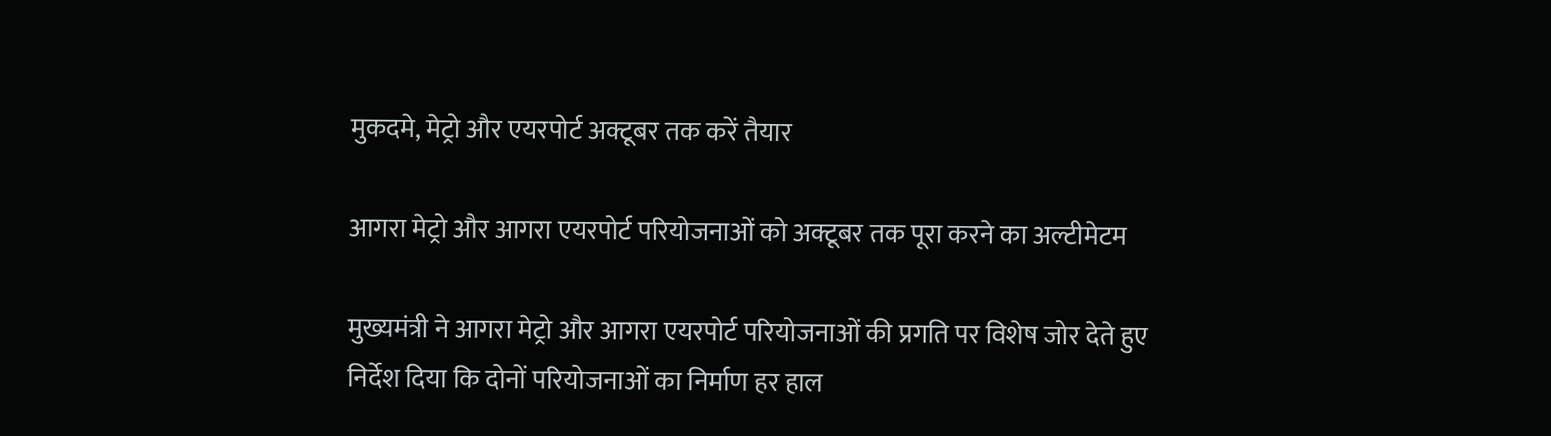मुकदमे, मेट्रो और एयरपोर्ट अक्टूबर तक करें तैयार

आगरा मेट्रो और आगरा एयरपोर्ट परियोजनाओं को अक्टूबर तक पूरा करने का अल्टीमेटम

मुख्यमंत्री ने आगरा मेट्रो और आगरा एयरपोर्ट परियोजनाओं की प्रगति पर विशेष जोर देते हुए निर्देश दिया कि दोनों परियोजनाओं का निर्माण हर हाल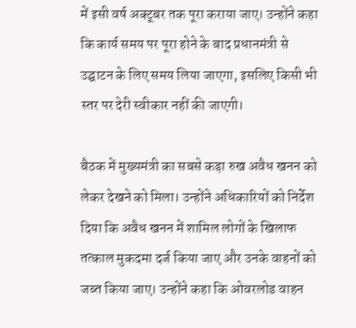में इसी वर्ष अक्टूबर तक पूरा कराया जाए। उन्होंने कहा कि कार्य समय पर पूरा होने के बाद प्रधानमंत्री से उद्घाटन के लिए समय लिया जाएगा, इसलिए किसी भी स्तर पर देरी स्वीकार नहीं की जाएगी।

बैठक में मुख्यमंत्री का सबसे कड़ा रुख अवैध खनन को लेकर देखने को मिला। उन्होंने अधिकारियों को निर्देश दिया कि अवैध खनन में शामिल लोगों के खिलाफ तत्काल मुकदमा दर्ज किया जाए और उनके वाहनों को जब्त किया जाए। उन्होंने कहा कि ओवरलोड वाहन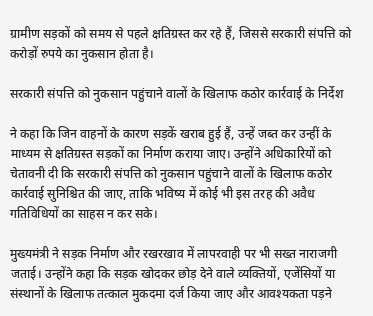ग्रामीण सड़कों को समय से पहले क्षतिग्रस्त कर रहे हैं, जिससे सरकारी संपत्ति को करोड़ों रुपये का नुकसान होता है।

सरकारी संपत्ति को नुकसान पहुंचाने वालों के खिलाफ कठोर कार्रवाई के निर्देश

ने कहा कि जिन वाहनों के कारण सड़कें खराब हुई हैं, उन्हें जब्त कर उन्हीं के माध्यम से क्षतिग्रस्त सड़कों का निर्माण कराया जाए। उन्होंने अधिकारियों को चेतावनी दी कि सरकारी संपत्ति को नुकसान पहुंचाने वालों के खिलाफ कठोर कार्रवाई सुनिश्चित की जाए, ताकि भविष्य में कोई भी इस तरह की अवैध गतिविधियों का साहस न कर सके।

मुख्यमंत्री ने सड़क निर्माण और रखरखाव में लापरवाही पर भी सख्त नाराजगी जताई। उन्होंने कहा कि सड़क खोदकर छोड़ देने वाले व्यक्तियों, एजेंसियों या संस्थानों के खिलाफ तत्काल मुकदमा दर्ज किया जाए और आवश्यकता पड़ने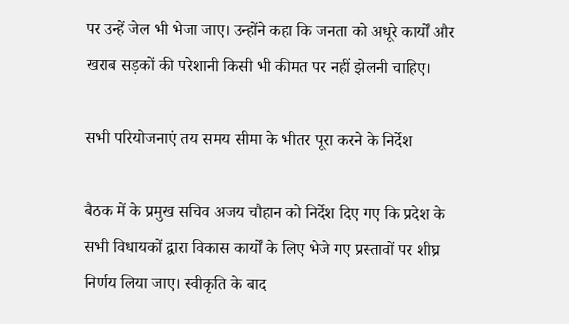पर उन्हें जेल भी भेजा जाए। उन्होंने कहा कि जनता को अधूरे कार्यों और खराब सड़कों की परेशानी किसी भी कीमत पर नहीं झेलनी चाहिए।

सभी परियोजनाएं तय समय सीमा के भीतर पूरा करने के निर्देश

बैठक में के प्रमुख सचिव अजय चौहान को निर्देश दिए गए कि प्रदेश के सभी विधायकों द्वारा विकास कार्यों के लिए भेजे गए प्रस्तावों पर शीघ्र निर्णय लिया जाए। स्वीकृति के बाद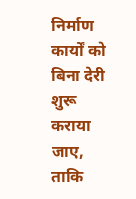निर्माण कार्यों को बिना देरी शुरू कराया जाए, ताकि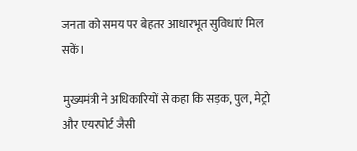जनता को समय पर बेहतर आधारभूत सुविधाएं मिल सकें।

मुख्यमंत्री ने अधिकारियों से कहा कि सड़क, पुल, मेट्रो और एयरपोर्ट जैसी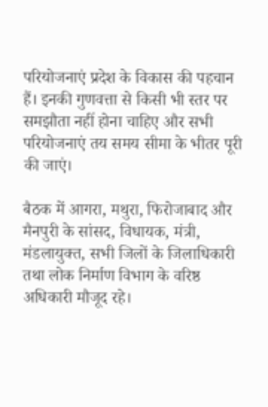परियोजनाएं प्रदेश के विकास की पहचान हैं। इनकी गुणवत्ता से किसी भी स्तर पर समझौता नहीं होना चाहिए और सभी परियोजनाएं तय समय सीमा के भीतर पूरी की जाएं।

बैठक में आगरा, मथुरा, फिरोजाबाद और मैनपुरी के सांसद, विधायक, मंत्री, मंडलायुक्त, सभी जिलों के जिलाधिकारी तथा लोक निर्माण विभाग के वरिष्ठ अधिकारी मौजूद रहे।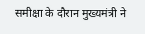समीक्षा के दौरान मुख्यमंत्री ने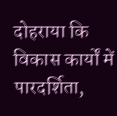दोहराया कि विकास कार्यों में पारदर्शिता,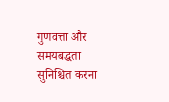गुणवत्ता और समयबद्धता सुनिश्चित करना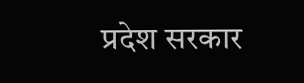प्रदेश सरकार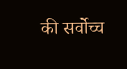की सर्वोच्च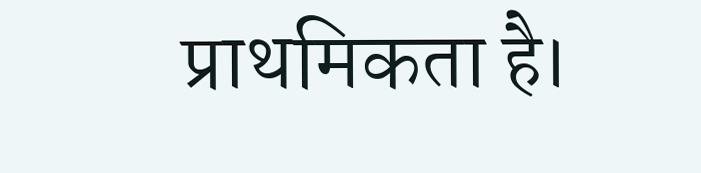प्राथमिकता है।